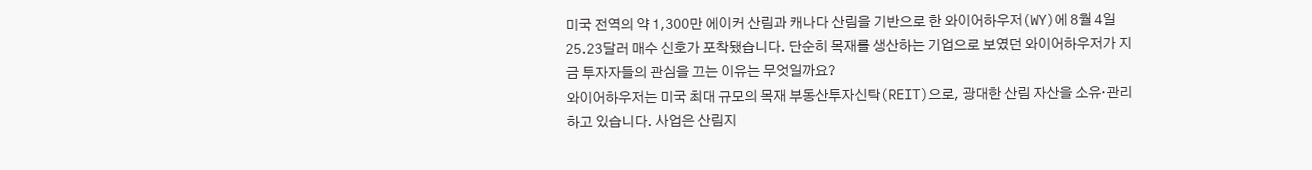미국 전역의 약 1,300만 에이커 산림과 캐나다 산림을 기반으로 한 와이어하우저(WY)에 8월 4일 25.23달러 매수 신호가 포착됐습니다. 단순히 목재를 생산하는 기업으로 보였던 와이어하우저가 지금 투자자들의 관심을 끄는 이유는 무엇일까요?
와이어하우저는 미국 최대 규모의 목재 부동산투자신탁(REIT)으로, 광대한 산림 자산을 소유·관리하고 있습니다. 사업은 산림지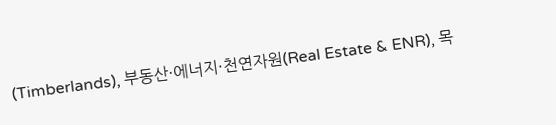(Timberlands), 부동산·에너지·천연자원(Real Estate & ENR), 목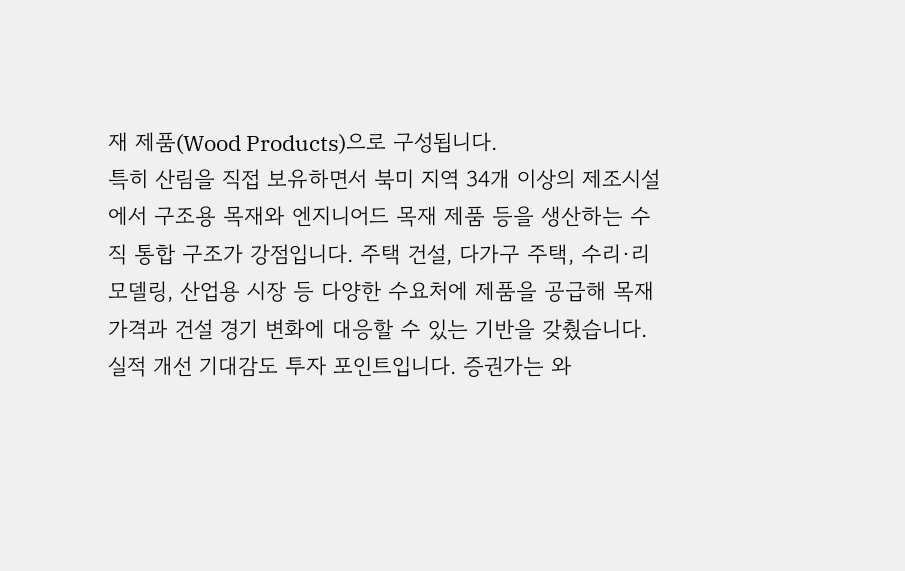재 제품(Wood Products)으로 구성됩니다.
특히 산림을 직접 보유하면서 북미 지역 34개 이상의 제조시설에서 구조용 목재와 엔지니어드 목재 제품 등을 생산하는 수직 통합 구조가 강점입니다. 주택 건설, 다가구 주택, 수리·리모델링, 산업용 시장 등 다양한 수요처에 제품을 공급해 목재 가격과 건설 경기 변화에 대응할 수 있는 기반을 갖췄습니다.
실적 개선 기대감도 투자 포인트입니다. 증권가는 와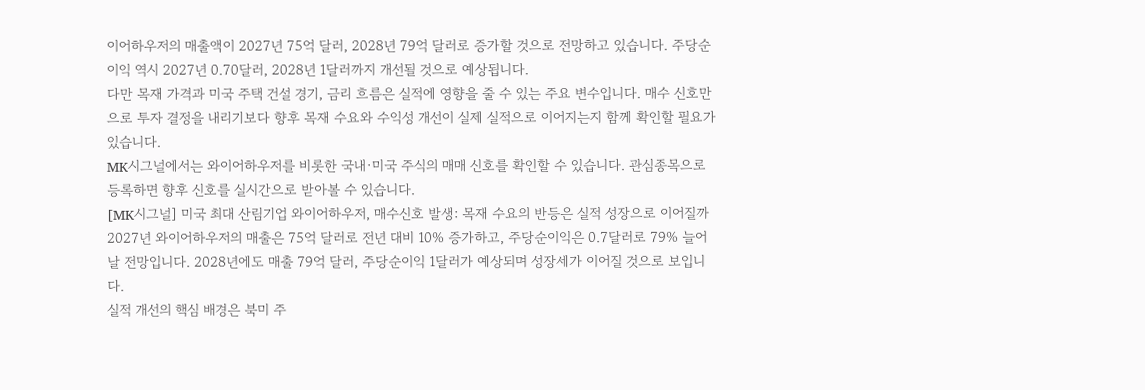이어하우저의 매출액이 2027년 75억 달러, 2028년 79억 달러로 증가할 것으로 전망하고 있습니다. 주당순이익 역시 2027년 0.70달러, 2028년 1달러까지 개선될 것으로 예상됩니다.
다만 목재 가격과 미국 주택 건설 경기, 금리 흐름은 실적에 영향을 줄 수 있는 주요 변수입니다. 매수 신호만으로 투자 결정을 내리기보다 향후 목재 수요와 수익성 개선이 실제 실적으로 이어지는지 함께 확인할 필요가 있습니다.
MK시그널에서는 와이어하우저를 비롯한 국내·미국 주식의 매매 신호를 확인할 수 있습니다. 관심종목으로 등록하면 향후 신호를 실시간으로 받아볼 수 있습니다.
[MK시그널] 미국 최대 산림기업 와이어하우저, 매수신호 발생: 목재 수요의 반등은 실적 성장으로 이어질까
2027년 와이어하우저의 매출은 75억 달러로 전년 대비 10% 증가하고, 주당순이익은 0.7달러로 79% 늘어날 전망입니다. 2028년에도 매출 79억 달러, 주당순이익 1달러가 예상되며 성장세가 이어질 것으로 보입니다.
실적 개선의 핵심 배경은 북미 주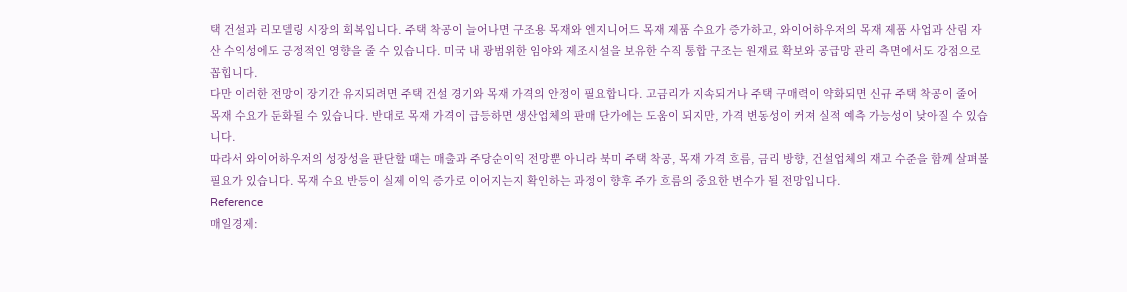택 건설과 리모델링 시장의 회복입니다. 주택 착공이 늘어나면 구조용 목재와 엔지니어드 목재 제품 수요가 증가하고, 와이어하우저의 목재 제품 사업과 산림 자산 수익성에도 긍정적인 영향을 줄 수 있습니다. 미국 내 광범위한 임야와 제조시설을 보유한 수직 통합 구조는 원재료 확보와 공급망 관리 측면에서도 강점으로 꼽힙니다.
다만 이러한 전망이 장기간 유지되려면 주택 건설 경기와 목재 가격의 안정이 필요합니다. 고금리가 지속되거나 주택 구매력이 약화되면 신규 주택 착공이 줄어 목재 수요가 둔화될 수 있습니다. 반대로 목재 가격이 급등하면 생산업체의 판매 단가에는 도움이 되지만, 가격 변동성이 커져 실적 예측 가능성이 낮아질 수 있습니다.
따라서 와이어하우저의 성장성을 판단할 때는 매출과 주당순이익 전망뿐 아니라 북미 주택 착공, 목재 가격 흐름, 금리 방향, 건설업체의 재고 수준을 함께 살펴볼 필요가 있습니다. 목재 수요 반등이 실제 이익 증가로 이어지는지 확인하는 과정이 향후 주가 흐름의 중요한 변수가 될 전망입니다.
Reference
매일경제: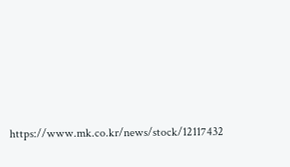https://www.mk.co.kr/news/stock/12117432